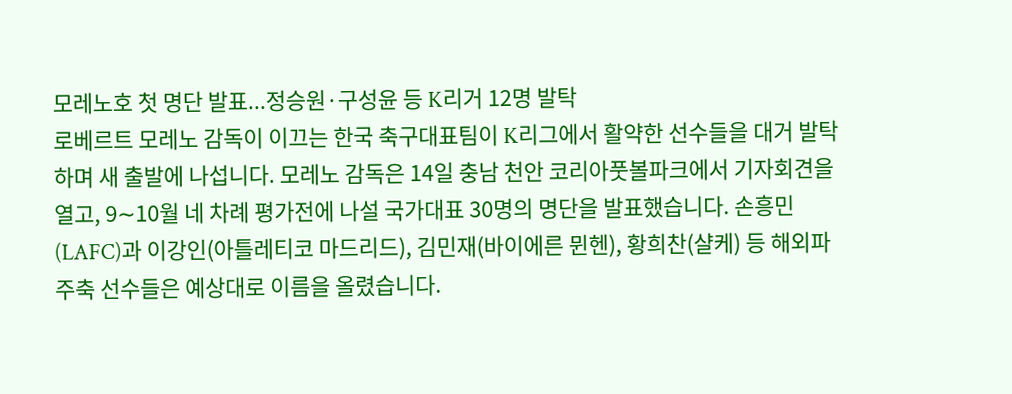모레노호 첫 명단 발표...정승원·구성윤 등 K리거 12명 발탁
로베르트 모레노 감독이 이끄는 한국 축구대표팀이 K리그에서 활약한 선수들을 대거 발탁하며 새 출발에 나섭니다. 모레노 감독은 14일 충남 천안 코리아풋볼파크에서 기자회견을 열고, 9∼10월 네 차례 평가전에 나설 국가대표 30명의 명단을 발표했습니다. 손흥민(LAFC)과 이강인(아틀레티코 마드리드), 김민재(바이에른 뮌헨), 황희찬(샬케) 등 해외파 주축 선수들은 예상대로 이름을 올렸습니다.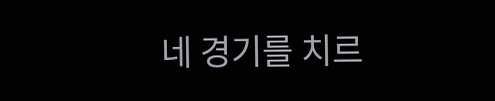네 경기를 치르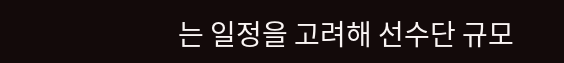는 일정을 고려해 선수단 규모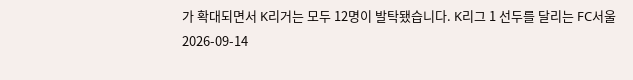가 확대되면서 K리거는 모두 12명이 발탁됐습니다. K리그 1 선두를 달리는 FC서울
2026-09-14